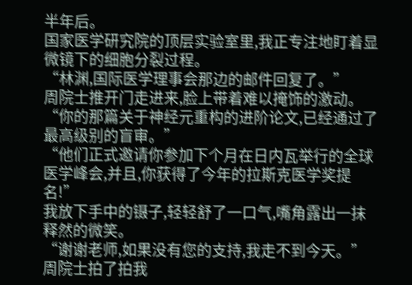半年后。
国家医学研究院的顶层实验室里,我正专注地盯着显微镜下的细胞分裂过程。
“林渊,国际医学理事会那边的邮件回复了。”
周院士推开门走进来,脸上带着难以掩饰的激动。
“你的那篇关于神经元重构的进阶论文,已经通过了最高级别的盲审。”
“他们正式邀请你参加下个月在日内瓦举行的全球医学峰会,并且,你获得了今年的拉斯克医学奖提名!”
我放下手中的镊子,轻轻舒了一口气,嘴角露出一抹释然的微笑。
“谢谢老师,如果没有您的支持,我走不到今天。”
周院士拍了拍我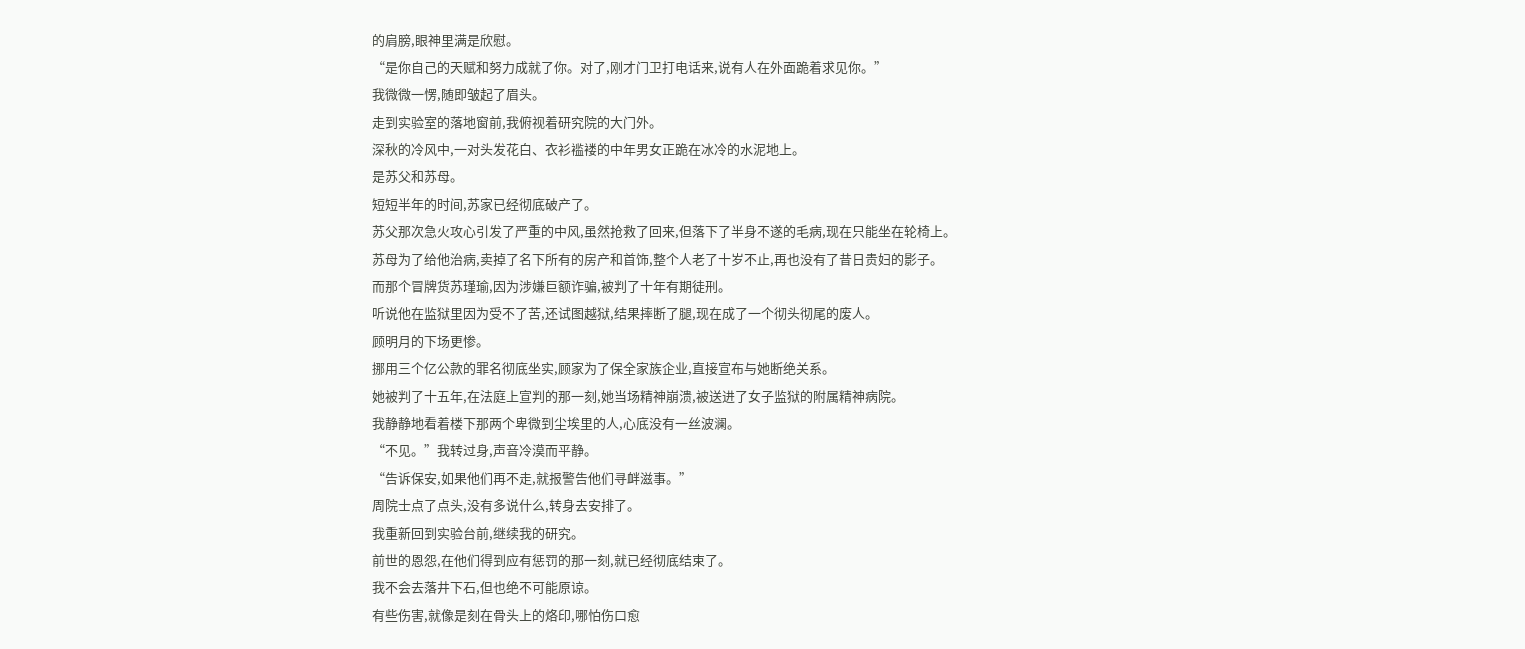的肩膀,眼神里满是欣慰。
“是你自己的天赋和努力成就了你。对了,刚才门卫打电话来,说有人在外面跪着求见你。”
我微微一愣,随即皱起了眉头。
走到实验室的落地窗前,我俯视着研究院的大门外。
深秋的冷风中,一对头发花白、衣衫褴褛的中年男女正跪在冰冷的水泥地上。
是苏父和苏母。
短短半年的时间,苏家已经彻底破产了。
苏父那次急火攻心引发了严重的中风,虽然抢救了回来,但落下了半身不遂的毛病,现在只能坐在轮椅上。
苏母为了给他治病,卖掉了名下所有的房产和首饰,整个人老了十岁不止,再也没有了昔日贵妇的影子。
而那个冒牌货苏瑾瑜,因为涉嫌巨额诈骗,被判了十年有期徒刑。
听说他在监狱里因为受不了苦,还试图越狱,结果摔断了腿,现在成了一个彻头彻尾的废人。
顾明月的下场更惨。
挪用三个亿公款的罪名彻底坐实,顾家为了保全家族企业,直接宣布与她断绝关系。
她被判了十五年,在法庭上宣判的那一刻,她当场精神崩溃,被送进了女子监狱的附属精神病院。
我静静地看着楼下那两个卑微到尘埃里的人,心底没有一丝波澜。
“不见。”我转过身,声音冷漠而平静。
“告诉保安,如果他们再不走,就报警告他们寻衅滋事。”
周院士点了点头,没有多说什么,转身去安排了。
我重新回到实验台前,继续我的研究。
前世的恩怨,在他们得到应有惩罚的那一刻,就已经彻底结束了。
我不会去落井下石,但也绝不可能原谅。
有些伤害,就像是刻在骨头上的烙印,哪怕伤口愈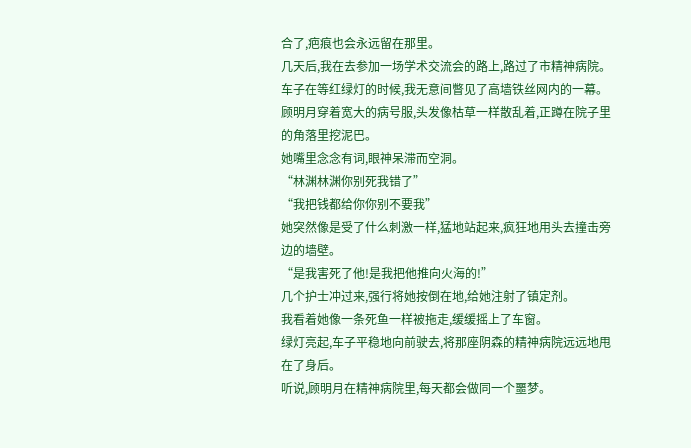合了,疤痕也会永远留在那里。
几天后,我在去参加一场学术交流会的路上,路过了市精神病院。
车子在等红绿灯的时候,我无意间瞥见了高墙铁丝网内的一幕。
顾明月穿着宽大的病号服,头发像枯草一样散乱着,正蹲在院子里的角落里挖泥巴。
她嘴里念念有词,眼神呆滞而空洞。
“林渊林渊你别死我错了”
“我把钱都给你你别不要我”
她突然像是受了什么刺激一样,猛地站起来,疯狂地用头去撞击旁边的墙壁。
“是我害死了他!是我把他推向火海的!”
几个护士冲过来,强行将她按倒在地,给她注射了镇定剂。
我看着她像一条死鱼一样被拖走,缓缓摇上了车窗。
绿灯亮起,车子平稳地向前驶去,将那座阴森的精神病院远远地甩在了身后。
听说,顾明月在精神病院里,每天都会做同一个噩梦。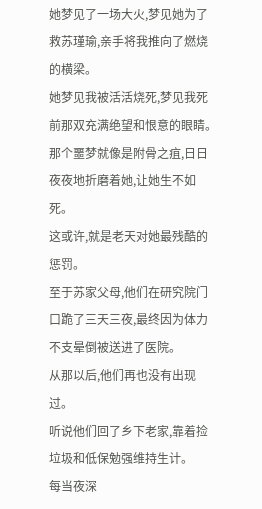她梦见了一场大火,梦见她为了救苏瑾瑜,亲手将我推向了燃烧的横梁。
她梦见我被活活烧死,梦见我死前那双充满绝望和恨意的眼睛。
那个噩梦就像是附骨之疽,日日夜夜地折磨着她,让她生不如死。
这或许,就是老天对她最残酷的惩罚。
至于苏家父母,他们在研究院门口跪了三天三夜,最终因为体力不支晕倒被送进了医院。
从那以后,他们再也没有出现过。
听说他们回了乡下老家,靠着捡垃圾和低保勉强维持生计。
每当夜深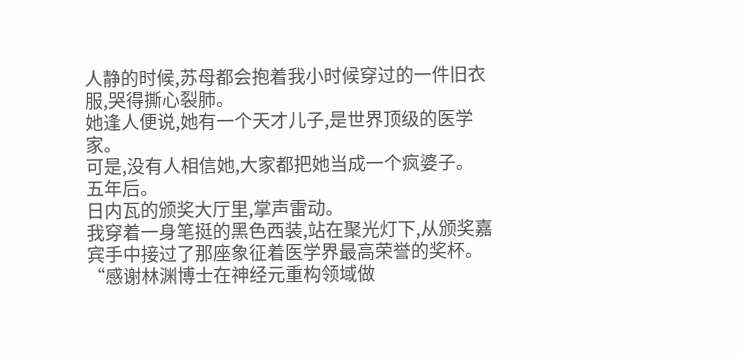人静的时候,苏母都会抱着我小时候穿过的一件旧衣服,哭得撕心裂肺。
她逢人便说,她有一个天才儿子,是世界顶级的医学家。
可是,没有人相信她,大家都把她当成一个疯婆子。
五年后。
日内瓦的颁奖大厅里,掌声雷动。
我穿着一身笔挺的黑色西装,站在聚光灯下,从颁奖嘉宾手中接过了那座象征着医学界最高荣誉的奖杯。
“感谢林渊博士在神经元重构领域做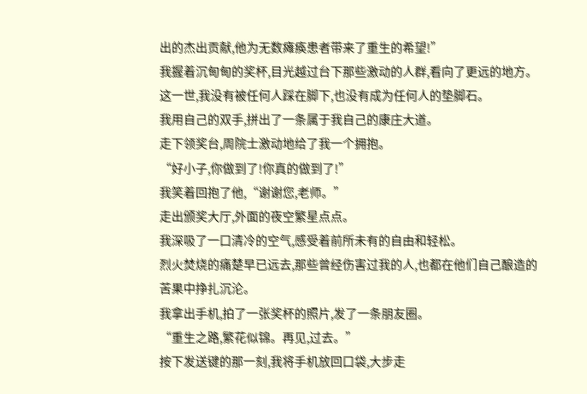出的杰出贡献,他为无数瘫痪患者带来了重生的希望!”
我握着沉甸甸的奖杯,目光越过台下那些激动的人群,看向了更远的地方。
这一世,我没有被任何人踩在脚下,也没有成为任何人的垫脚石。
我用自己的双手,拼出了一条属于我自己的康庄大道。
走下领奖台,周院士激动地给了我一个拥抱。
“好小子,你做到了!你真的做到了!”
我笑着回抱了他,“谢谢您,老师。”
走出颁奖大厅,外面的夜空繁星点点。
我深吸了一口清冷的空气,感受着前所未有的自由和轻松。
烈火焚烧的痛楚早已远去,那些曾经伤害过我的人,也都在他们自己酿造的苦果中挣扎沉沦。
我拿出手机,拍了一张奖杯的照片,发了一条朋友圈。
“重生之路,繁花似锦。再见,过去。”
按下发送键的那一刻,我将手机放回口袋,大步走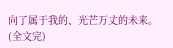向了属于我的、光芒万丈的未来。
(全文完)